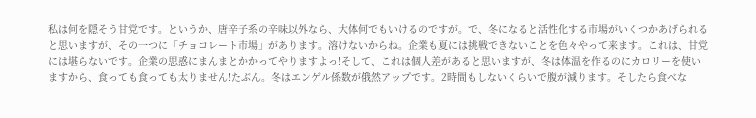私は何を隠そう甘党です。というか、唐辛子系の辛味以外なら、大体何でもいけるのですが。で、冬になると活性化する市場がいくつかあげられると思いますが、その一つに「チョコレート市場」があります。溶けないからね。企業も夏には挑戦できないことを色々やって来ます。これは、甘党には堪らないです。企業の思惑にまんまとかかってやりますよっ!そして、これは個人差があると思いますが、冬は体温を作るのにカロリーを使いますから、食っても食っても太りません!たぶん。冬はエンゲル係数が俄然アップです。2時間もしないくらいで腹が減ります。そしたら食べな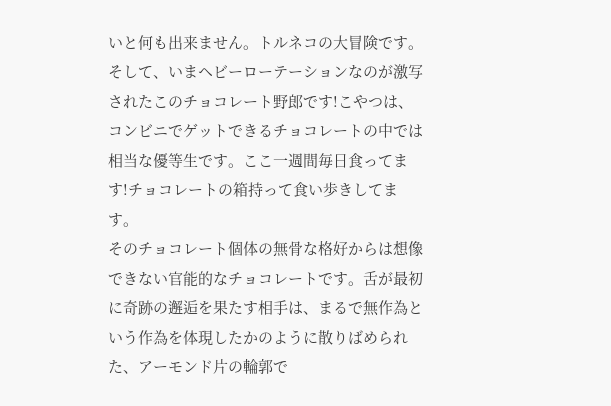いと何も出来ません。トルネコの大冒険です。
そして、いまヘビーローテーションなのが激写されたこのチョコレート野郎です!こやつは、コンビニでゲットできるチョコレートの中では相当な優等生です。ここ一週間毎日食ってます!チョコレートの箱持って食い歩きしてます。
そのチョコレート個体の無骨な格好からは想像できない官能的なチョコレートです。舌が最初に奇跡の邂逅を果たす相手は、まるで無作為という作為を体現したかのように散りばめられた、アーモンド片の輪郭で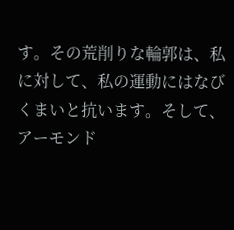す。その荒削りな輪郭は、私に対して、私の運動にはなびくまいと抗います。そして、アーモンド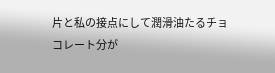片と私の接点にして潤滑油たるチョコレート分が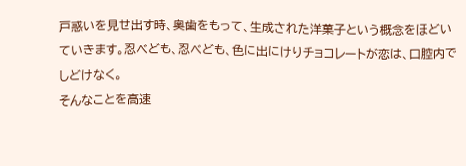戸惑いを見せ出す時、奥歯をもって、生成された洋菓子という概念をほどいていきます。忍べども、忍べども、色に出にけりチョコレートが恋は、口腔内でしどけなく。
そんなことを高速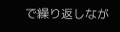で繰り返しなが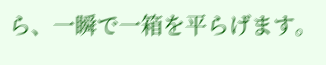ら、一瞬で一箱を平らげます。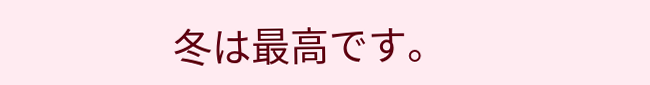冬は最高です。